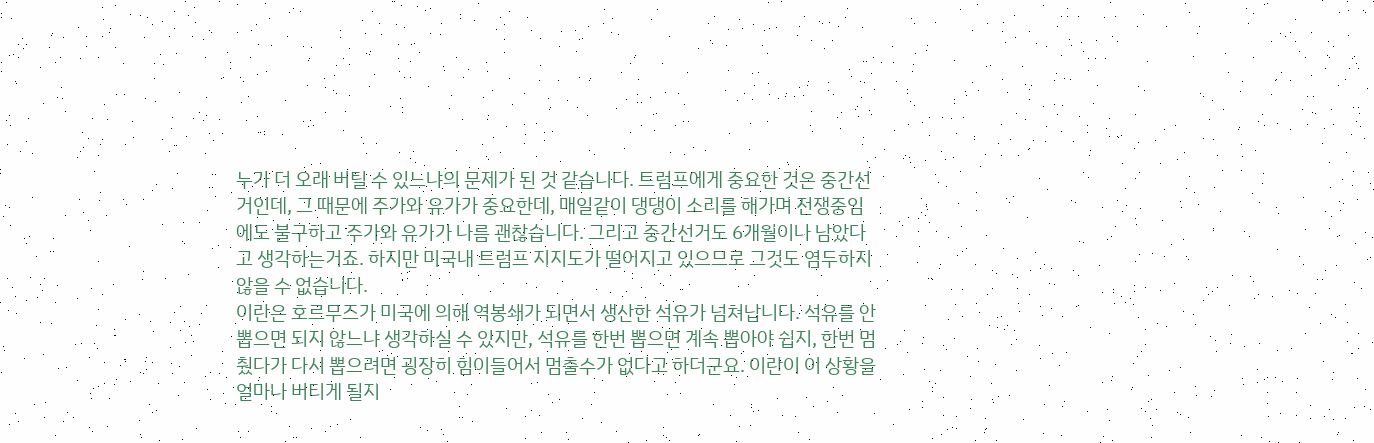누가 더 오래 버틸 수 있느냐의 문제가 된 것 같습니다. 트럼프에게 중요한 것은 중간선거인데, 그 때문에 주가와 유가가 중요한데, 매일같이 댕댕이 소리를 해가며 전쟁중임에도 불구하고 주가와 유가가 나름 괜찮습니다. 그리고 중간선거도 6개월이나 남았다고 생각하는거죠. 하지만 미국내 트럼프 지지도가 떨어지고 있으므로 그것도 염두하지 않을 수 없습니다.
이란은 호르무즈가 미국에 의해 역봉쇄가 되면서 생산한 석유가 넘쳐납니다. 석유를 안뽑으면 되지 않느냐 생각하실 수 있지만, 석유를 한번 뽑으면 계속 뽑아야 쉽지, 한번 멈췄다가 다시 뽑으려면 굉장히 힘이들어서 멈출수가 없다고 하더군요. 이란이 이 상황을 얼마나 버티게 될지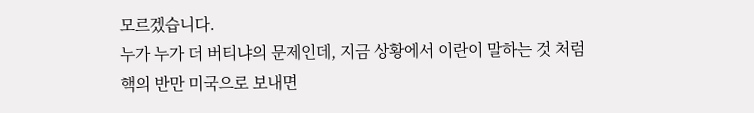모르겠습니다.
누가 누가 더 버티냐의 문제인데, 지금 상황에서 이란이 말하는 것 처럼 핵의 반만 미국으로 보내면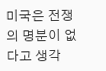미국은 전쟁의 명분이 없다고 생각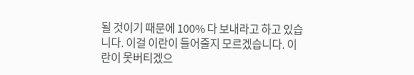될 것이기 때문에 100% 다 보내라고 하고 있습니다. 이걸 이란이 들어줄지 모르겠습니다. 이란이 못버티겠으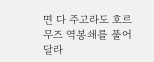면 다 주고라도 호르무즈 역봉쇄를 풀어달라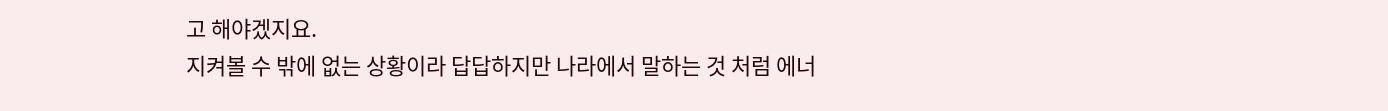고 해야겠지요.
지켜볼 수 밖에 없는 상황이라 답답하지만 나라에서 말하는 것 처럼 에너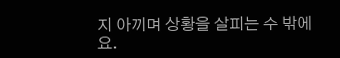지 아끼며 상황을 살피는 수 밖에요.